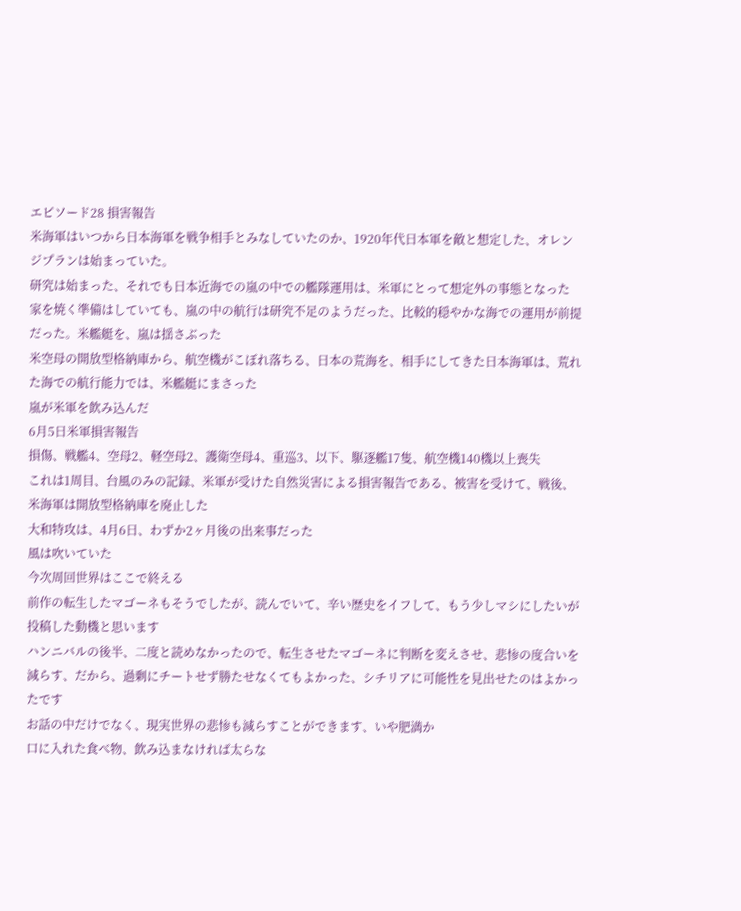エピソード28 損害報告
米海軍はいつから日本海軍を戦争相手とみなしていたのか、1920年代日本軍を敵と想定した、オレンジプランは始まっていた。
研究は始まった、それでも日本近海での嵐の中での艦隊運用は、米軍にとって想定外の事態となった
家を焼く準備はしていても、嵐の中の航行は研究不足のようだった、比較的穏やかな海での運用が前提だった。米艦艇を、嵐は揺さぶった
米空母の開放型格納庫から、航空機がこぼれ落ちる、日本の荒海を、相手にしてきた日本海軍は、荒れた海での航行能力では、米艦艇にまさった
嵐が米軍を飲み込んだ
6月5日米軍損害報告
損傷、戦艦4、空母2、軽空母2、護衛空母4、重巡3、以下、駆逐艦17隻、航空機140機以上喪失
これは1周目、台風のみの記録、米軍が受けた自然災害による損害報告である、被害を受けて、戦後、米海軍は開放型格納庫を廃止した
大和特攻は、4月6日、わずか2ヶ月後の出来事だった
風は吹いていた
今次周回世界はここで終える
前作の転生したマゴーネもそうでしたが、読んでいて、辛い歴史をイフして、もう少しマシにしたいが投稿した動機と思います
ハンニバルの後半、二度と読めなかったので、転生させたマゴーネに判断を変えさせ、悲惨の度合いを減らす、だから、過剰にチートせず勝たせなくてもよかった、シチリアに可能性を見出せたのはよかったです
お話の中だけでなく、現実世界の悲惨も減らすことができます、いや肥満か
口に入れた食べ物、飲み込まなければ太らな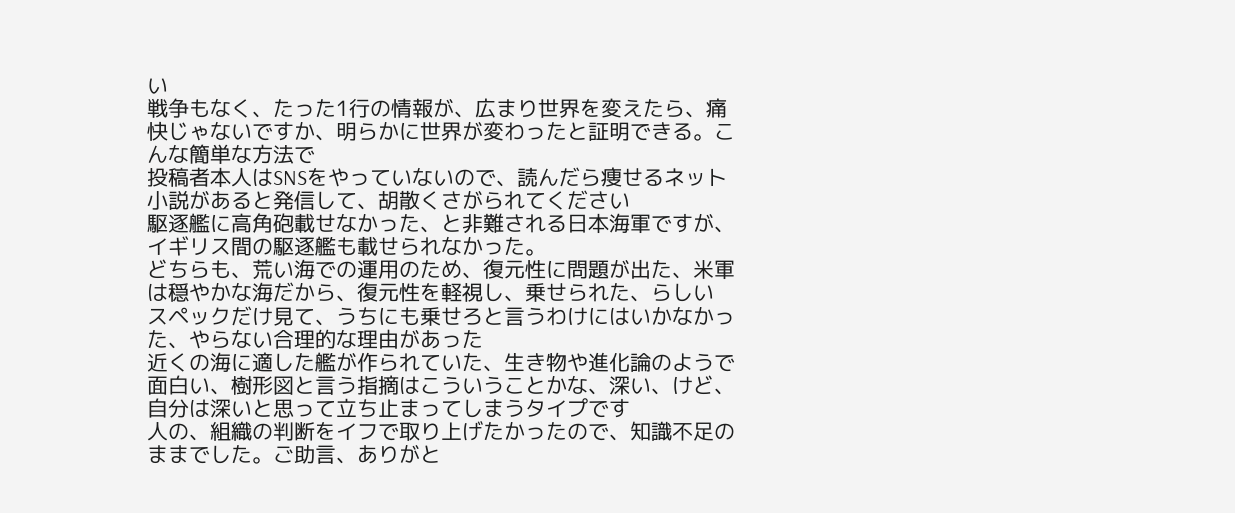い
戦争もなく、たった1行の情報が、広まり世界を変えたら、痛快じゃないですか、明らかに世界が変わったと証明できる。こんな簡単な方法で
投稿者本人はSNSをやっていないので、読んだら痩せるネット小説があると発信して、胡散くさがられてください
駆逐艦に高角砲載せなかった、と非難される日本海軍ですが、イギリス間の駆逐艦も載せられなかった。
どちらも、荒い海での運用のため、復元性に問題が出た、米軍は穏やかな海だから、復元性を軽視し、乗せられた、らしい
スペックだけ見て、うちにも乗せろと言うわけにはいかなかった、やらない合理的な理由があった
近くの海に適した艦が作られていた、生き物や進化論のようで面白い、樹形図と言う指摘はこういうことかな、深い、けど、自分は深いと思って立ち止まってしまうタイプです
人の、組織の判断をイフで取り上げたかったので、知識不足のままでした。ご助言、ありがと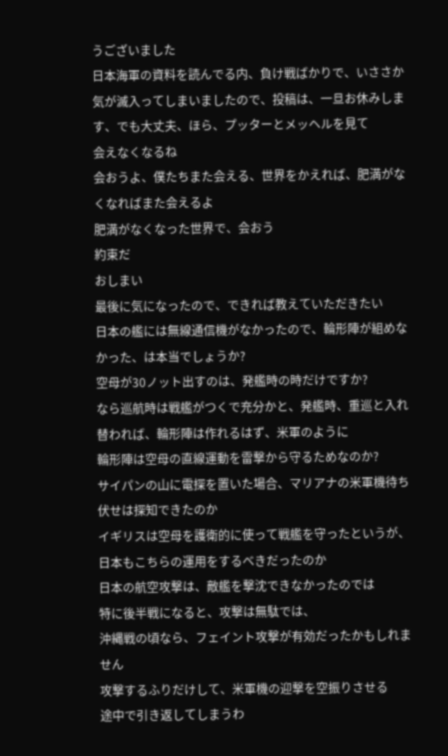うございました
日本海軍の資料を読んでる内、負け戦ばかりで、いささか気が滅入ってしまいましたので、投稿は、一旦お休みします、でも大丈夫、ほら、プッターとメッヘルを見て
会えなくなるね
会おうよ、僕たちまた会える、世界をかえれば、肥満がなくなればまた会えるよ
肥満がなくなった世界で、会おう
約束だ
おしまい
最後に気になったので、できれば教えていただきたい
日本の艦には無線通信機がなかったので、輪形陣が組めなかった、は本当でしょうか?
空母が30ノット出すのは、発艦時の時だけですか?
なら巡航時は戦艦がつくで充分かと、発艦時、重巡と入れ替われば、輪形陣は作れるはず、米軍のように
輪形陣は空母の直線運動を雷撃から守るためなのか?
サイパンの山に電探を置いた場合、マリアナの米軍機待ち伏せは探知できたのか
イギリスは空母を護衛的に使って戦艦を守ったというが、日本もこちらの運用をするべきだったのか
日本の航空攻撃は、敵艦を撃沈できなかったのでは
特に後半戦になると、攻撃は無駄では、
沖縄戦の頃なら、フェイント攻撃が有効だったかもしれません
攻撃するふりだけして、米軍機の迎撃を空振りさせる
途中で引き返してしまうわ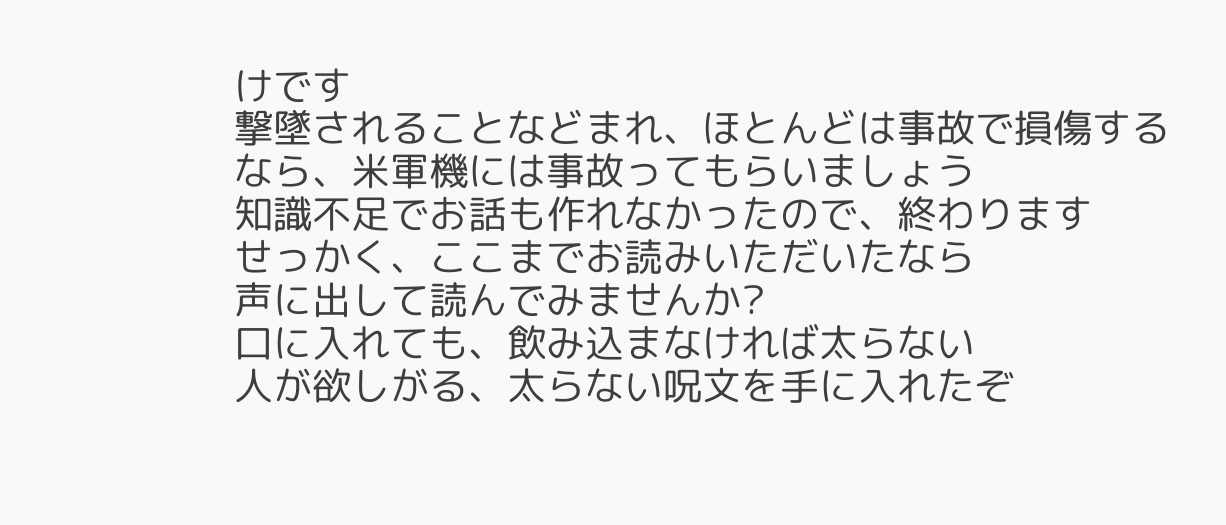けです
撃墜されることなどまれ、ほとんどは事故で損傷する
なら、米軍機には事故ってもらいましょう
知識不足でお話も作れなかったので、終わります
せっかく、ここまでお読みいただいたなら
声に出して読んでみませんか?
口に入れても、飲み込まなければ太らない
人が欲しがる、太らない呪文を手に入れたぞ